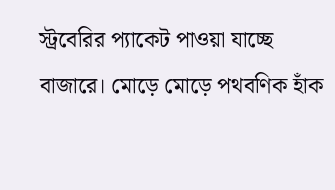স্ট্রবেরির প্যাকেট পাওয়া যাচ্ছে বাজারে। মোড়ে মোড়ে পথবণিক হাঁক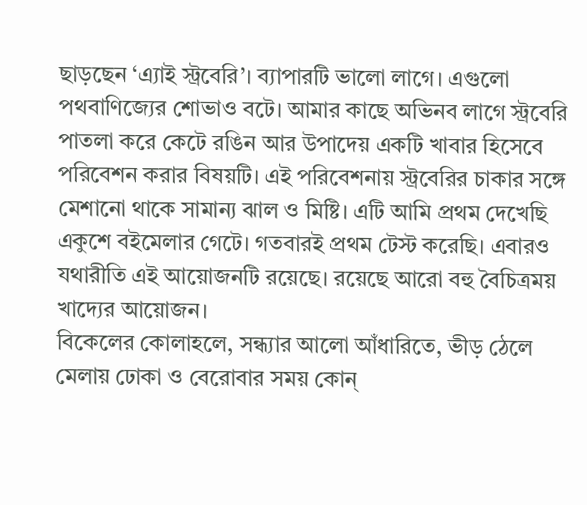ছাড়ছেন ‘এ্যাই স্ট্রবেরি’। ব্যাপারটি ভালো লাগে। এগুলো পথবাণিজ্যের শোভাও বটে। আমার কাছে অভিনব লাগে স্ট্রবেরি পাতলা করে কেটে রঙিন আর উপাদেয় একটি খাবার হিসেবে পরিবেশন করার বিষয়টি। এই পরিবেশনায় স্ট্রবেরির চাকার সঙ্গে মেশানো থাকে সামান্য ঝাল ও মিষ্টি। এটি আমি প্রথম দেখেছি একুশে বইমেলার গেটে। গতবারই প্রথম টেস্ট করেছি। এবারও যথারীতি এই আয়োজনটি রয়েছে। রয়েছে আরো বহু বৈচিত্রময় খাদ্যের আয়োজন।
বিকেলের কোলাহলে, সন্ধ্যার আলো আঁধারিতে, ভীড় ঠেলে মেলায় ঢোকা ও বেরোবার সময় কোন্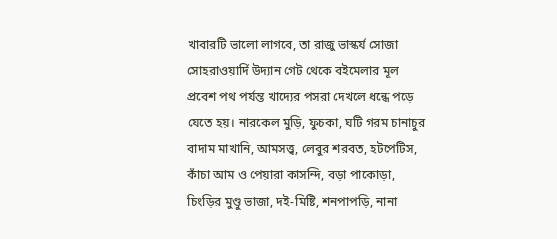খাবারটি ভালো লাগবে, তা রাজু ভাস্কর্য সোজা সোহরাওয়ার্দি উদ্যান গেট থেকে বইমেলার মূল প্রবেশ পথ পর্যন্ত খাদ্যের পসরা দেখলে ধন্ধে পড়ে যেতে হয়। নারকেল মুড়ি, ফুচকা, ঘটি গরম চানাচুর বাদাম মাখানি, আমসত্ত্ব, লেবুর শরবত, হটপেটিস, কাঁচা আম ও পেয়ারা কাসন্দি, বড়া পাকোড়া, চিংড়ির মুণ্ডু ভাজা, দই-মিষ্টি, শনপাপড়ি, নানা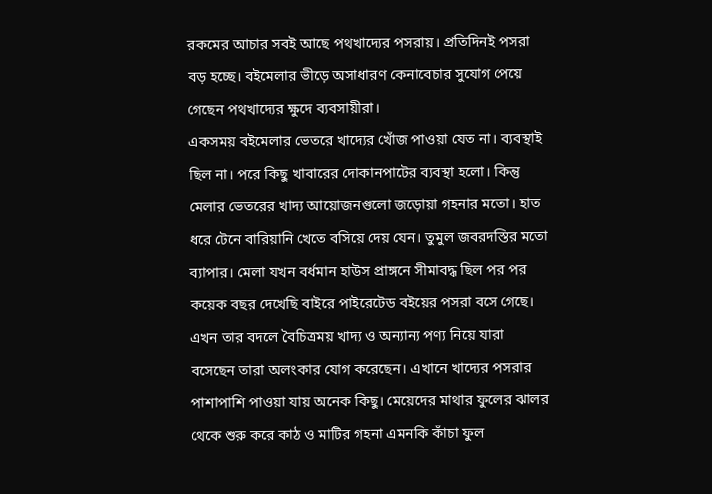রকমের আচার সবই আছে পথখাদ্যের পসরায়। প্রতিদিনই পসরা বড় হচ্ছে। বইমেলার ভীড়ে অসাধারণ কেনাবেচার সুযোগ পেয়ে গেছেন পথখাদ্যের ক্ষুদে ব্যবসায়ীরা।
একসময় বইমেলার ভেতরে খাদ্যের খোঁজ পাওয়া যেত না। ব্যবস্থাই ছিল না। পরে কিছু খাবারের দোকানপাটের ব্যবস্থা হলো। কিন্তু মেলার ভেতরের খাদ্য আয়োজনগুলো জড়োয়া গহনার মতো। হাত ধরে টেনে বারিয়ানি খেতে বসিয়ে দেয় যেন। তুমুল জবরদস্তির মতো ব্যাপার। মেলা যখন বর্ধমান হাউস প্রাঙ্গনে সীমাবদ্ধ ছিল পর পর কয়েক বছর দেখেছি বাইরে পাইরেটেড বইয়ের পসরা বসে গেছে। এখন তার বদলে বৈচিত্রময় খাদ্য ও অন্যান্য পণ্য নিয়ে যারা বসেছেন তারা অলংকার যোগ করেছেন। এখানে খাদ্যের পসরার পাশাপাশি পাওয়া যায় অনেক কিছু। মেয়েদের মাথার ফুলের ঝালর থেকে শুরু করে কাঠ ও মাটির গহনা এমনকি কাঁচা ফুল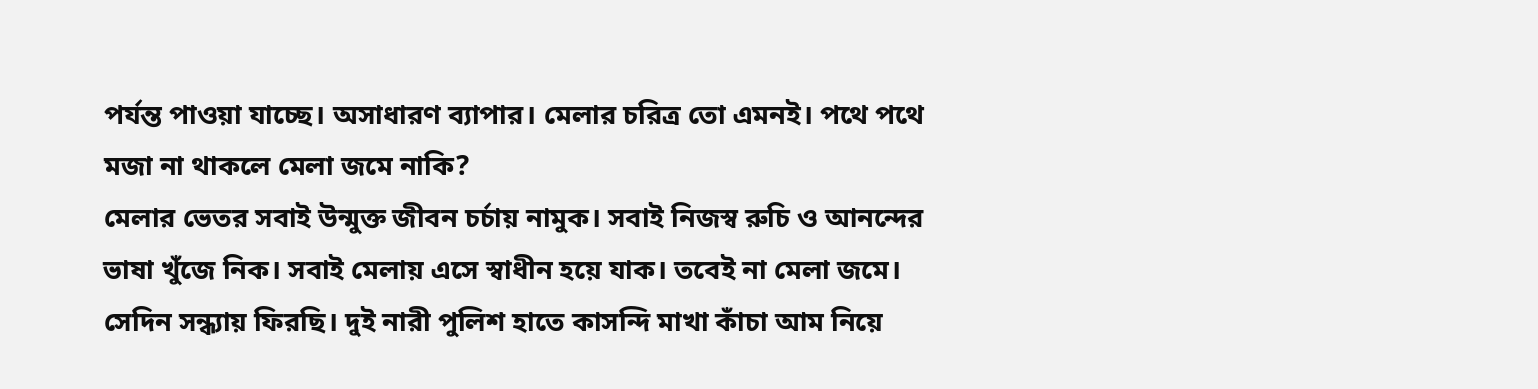পর্যন্ত পাওয়া যাচ্ছে। অসাধারণ ব্যাপার। মেলার চরিত্র তো এমনই। পথে পথে মজা না থাকলে মেলা জমে নাকি?
মেলার ভেতর সবাই উন্মুক্ত জীবন চর্চায় নামুক। সবাই নিজস্ব রুচি ও আনন্দের ভাষা খুঁজে নিক। সবাই মেলায় এসে স্বাধীন হয়ে যাক। তবেই না মেলা জমে। সেদিন সন্ধ্যায় ফিরছি। দুই নারী পুলিশ হাতে কাসন্দি মাখা কাঁচা আম নিয়ে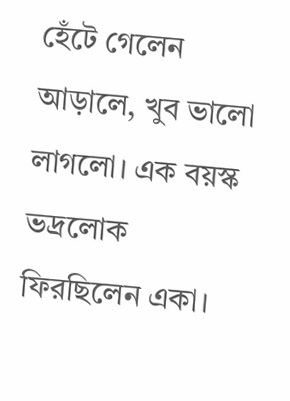হেঁটে গেলেন আড়ালে, খুব ভালো লাগলো। এক বয়স্ক ভদ্রলোক ফিরছিলেন একা।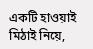একটি হাওয়াই মিঠাই নিয়ে,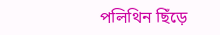পলিথিন ছিঁড়ে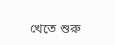খেতে শুরু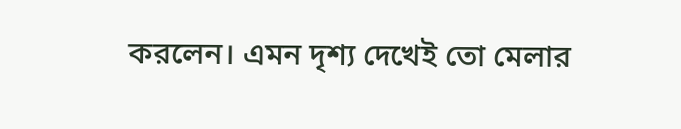করলেন। এমন দৃশ্য দেখেই তো মেলার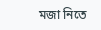মজা নিতে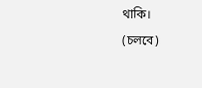থাকি।
(চলবে)